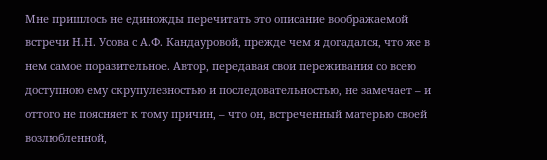Мне пришлось не единожды перечитать это описание воображаемой встречи Н.Н. Усова с А.Ф. Кандауровой, прежде чем я догадался, что же в нем самое поразительное. Автор, передавая свои переживания со всею доступною ему скрупулезностью и последовательностью, не замечает – и оттого не поясняет к тому причин, – что он, встреченный матерью своей возлюбленной,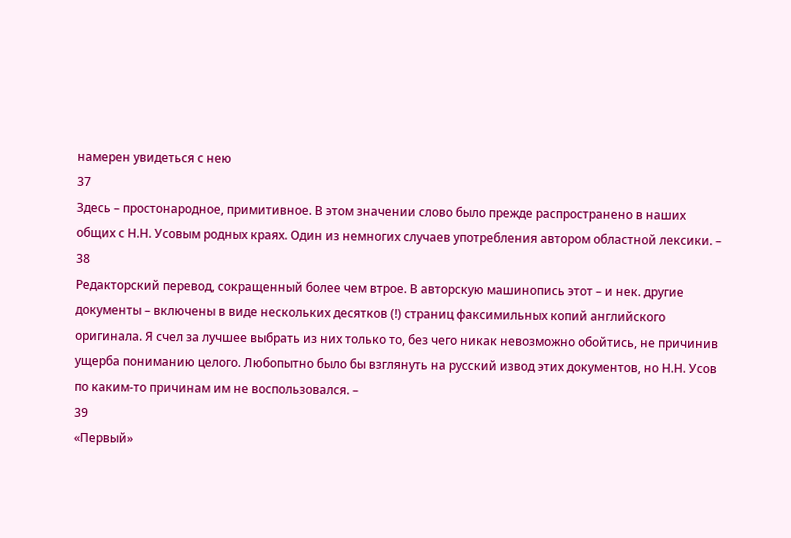намерен увидеться с нею
37
Здесь – простонародное, примитивное. В этом значении слово было прежде распространено в наших общих с Н.Н. Усовым родных краях. Один из немногих случаев употребления автором областной лексики. –
38
Редакторский перевод, сокращенный более чем втрое. В авторскую машинопись этот – и нек. другие документы – включены в виде нескольких десятков (!) страниц факсимильных копий английского оригинала. Я счел за лучшее выбрать из них только то, без чего никак невозможно обойтись, не причинив ущерба пониманию целого. Любопытно было бы взглянуть на русский извод этих документов, но Н.Н. Усов по каким-то причинам им не воспользовался. –
39
«Первый»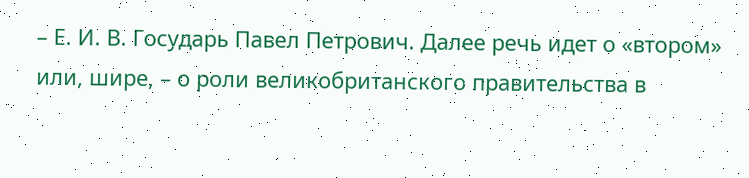– Е. И. В. Государь Павел Петрович. Далее речь идет о «втором» или, шире, – о роли великобританского правительства в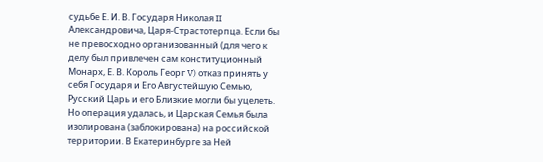судьбе Е. И. В. Государя Николая II Александровича, Царя-Страстотерпца. Если бы не превосходно организованный (для чего к делу был привлечен сам конституционный Монарх, Е. В. Король Георг V) отказ принять у себя Государя и Его Августейшую Семью, Русский Царь и его Близкие могли бы уцелеть. Но операция удалась, и Царская Семья была изолирована (заблокирована) на российской территории. В Екатеринбурге за Ней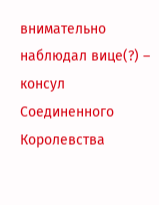внимательно наблюдал вице(?) – консул Соединенного Королевства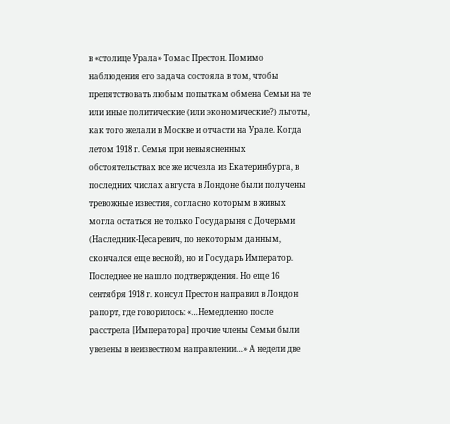в «столице Урала» Томас Престон. Помимо наблюдения его задача состояла в том, чтобы препятствовать любым попыткам обмена Семьи на те или иные политические (или экономические?) льготы, как того желали в Москве и отчасти на Урале. Когда летом 1918 г. Семья при невыясненных обстоятельствах все же исчезла из Екатеринбурга, в последних числах августа в Лондоне были получены тревожные известия, согласно которым в живых могла остаться не только Государыня с Дочерьми (Наследник-Цесаревич, по некоторым данным, скончался еще весной), но и Государь Император. Последнее не нашло подтверждения. Но еще 16 сентября 1918 г. консул Престон направил в Лондон рапорт, где говорилось: «…Немедленно после расстрела [Императора] прочие члены Семьи были увезены в неизвестном направлении…» А недели две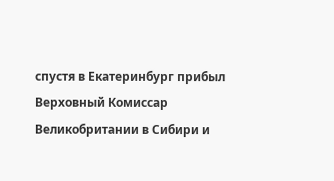спустя в Екатеринбург прибыл Верховный Комиссар Великобритании в Сибири и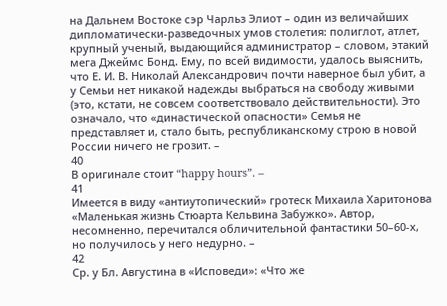на Дальнем Востоке сэр Чарльз Элиот – один из величайших дипломатически-разведочных умов столетия: полиглот, атлет, крупный ученый, выдающийся администратор – словом, этакий мега Джеймс Бонд. Ему, по всей видимости, удалось выяснить, что Е. И. В. Николай Александрович почти наверное был убит, а у Семьи нет никакой надежды выбраться на свободу живыми (это, кстати, не совсем соответствовало действительности). Это означало, что «династической опасности» Семья не представляет и, стало быть, республиканскому строю в новой России ничего не грозит. –
40
В оригинале стоит “happy hours”. –
41
Имеется в виду «антиутопический» гротеск Михаила Харитонова «Маленькая жизнь Стюарта Кельвина Забужко». Автор, несомненно, перечитался обличительной фантастики 50–60-х, но получилось у него недурно. –
42
Ср. у Бл. Августина в «Исповеди»: «Что же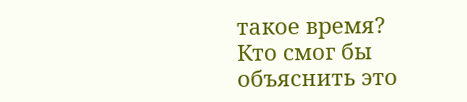такое время? Кто смог бы объяснить это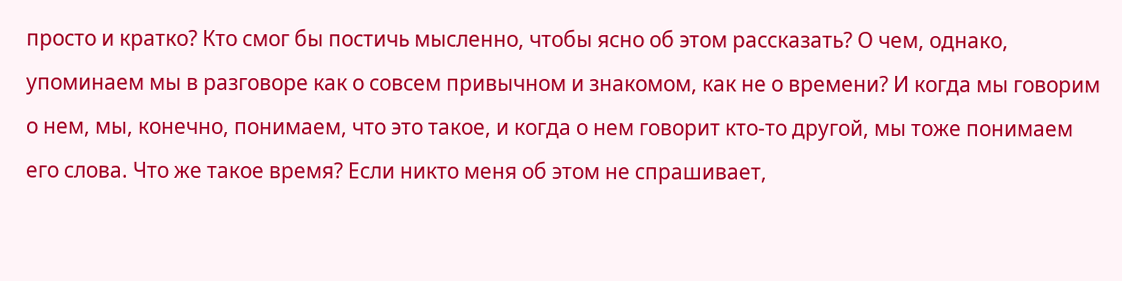просто и кратко? Кто смог бы постичь мысленно, чтобы ясно об этом рассказать? О чем, однако, упоминаем мы в разговоре как о совсем привычном и знакомом, как не о времени? И когда мы говорим о нем, мы, конечно, понимаем, что это такое, и когда о нем говорит кто-то другой, мы тоже понимаем его слова. Что же такое время? Если никто меня об этом не спрашивает,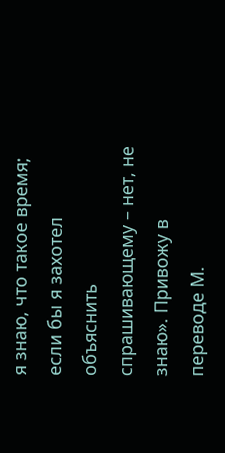я знаю, что такое время; если бы я захотел объяснить спрашивающему – нет, не знаю». Привожу в переводе М.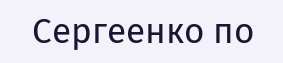Сергеенко по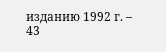изданию 1992 г. –
43